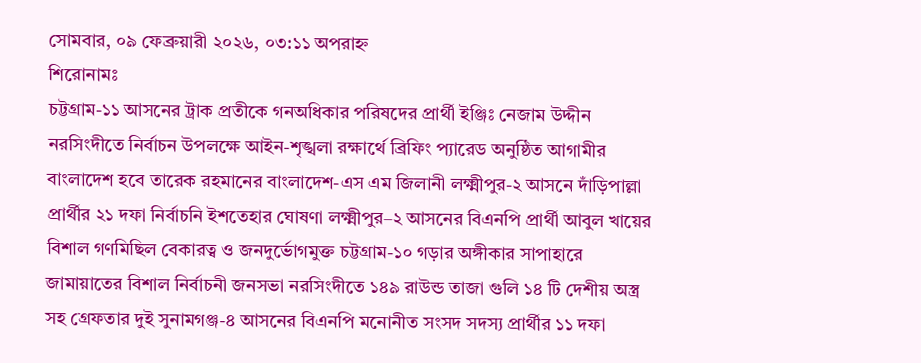সোমবার, ০৯ ফেব্রুয়ারী ২০২৬, ০৩:১১ অপরাহ্ন
শিরোনামঃ
চট্টগ্রাম-১১ আসনের ট্রাক প্রতীকে গনঅধিকার পরিষদের প্রার্থী ইঞ্জিঃ নেজাম উদ্দীন নরসিংদীতে নির্বাচন উপলক্ষে আইন-শৃঙ্খলা রক্ষার্থে ব্রিফিং প্যারেড অনুষ্ঠিত আগামীর বাংলাদেশ হবে তারেক রহমানের বাংলাদেশ-এস এম জিলানী লক্ষ্মীপুর-২ আসনে দাঁড়িপাল্লা প্রার্থীর ২১ দফা নির্বাচনি ইশতেহার ঘোষণা লক্ষ্মীপুর–২ আসনের বিএনপি প্রার্থী আবুল খায়ের বিশাল গণমিছিল বেকারত্ব ও জনদুর্ভোগমুক্ত চট্টগ্রাম-১০ গড়ার অঙ্গীকার সাপাহারে জামায়াতের বিশাল নির্বাচনী জনসভা নরসিংদীতে ১৪৯ রাউন্ড তাজা গুলি ১৪ টি দেশীয় অস্ত্র সহ গ্রেফতার দুই সুনামগঞ্জ-৪ আসনের বিএনপি মনোনীত সংসদ সদস্য প্রার্থীর ১১ দফা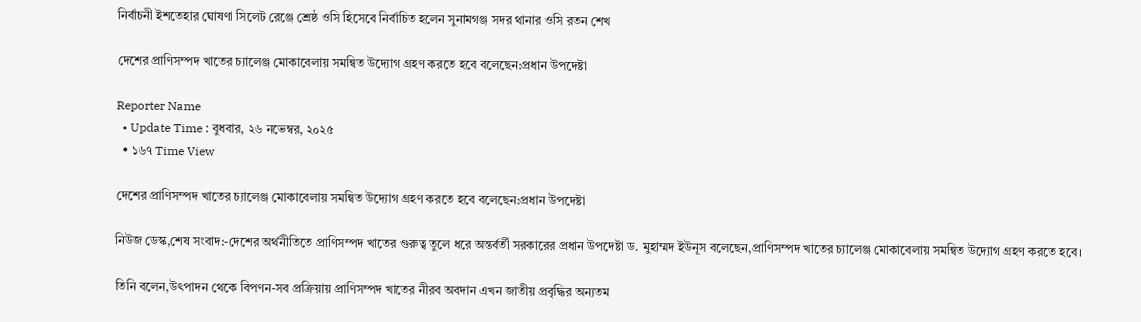নির্বাচনী ইশতেহার ঘোষণা সিলেট রেঞ্জে শ্রেষ্ঠ ওসি হিসেবে নির্বাচিত হলেন সুনামগঞ্জ সদর থানার ওসি রতন শেখ

দেশের প্রাণিসম্পদ খাতের চ্যালেঞ্জ মোকাবেলায় সমন্বিত উদ্যোগ গ্রহণ করতে হবে বলেছেন:প্রধান উপদেষ্টা

Reporter Name
  • Update Time : বুধবার, ২৬ নভেম্বর, ২০২৫
  • ১৬৭ Time View

দেশের প্রাণিসম্পদ খাতের চ্যালেঞ্জ মোকাবেলায় সমন্বিত উদ্যোগ গ্রহণ করতে হবে বলেছেন:প্রধান উপদেষ্টা

নিউজ ডেস্ক,শেষ সংবাদ:-দেশের অর্থনীতিতে প্রাণিসম্পদ খাতের গুরুত্ব তুলে ধরে অন্তর্বর্তী সরকারের প্রধান উপদেষ্টা ড. মুহাম্মদ ইউনূস বলেছেন,প্রাণিসম্পদ খাতের চ্যালেঞ্জ মোকাবেলায় সমন্বিত উদ্যোগ গ্রহণ করতে হবে।

তিনি বলেন,উৎপাদন থেকে বিপণন-সব প্রক্রিয়ায় প্রাণিসম্পদ খাতের নীরব অবদান এখন জাতীয় প্রবৃদ্ধির অন্যতম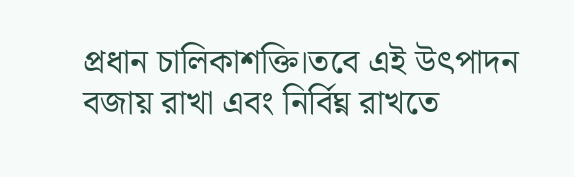প্রধান চালিকাশক্তি।তবে এই উৎপাদন বজায় রাখা এবং নির্বিঘ্ন রাখতে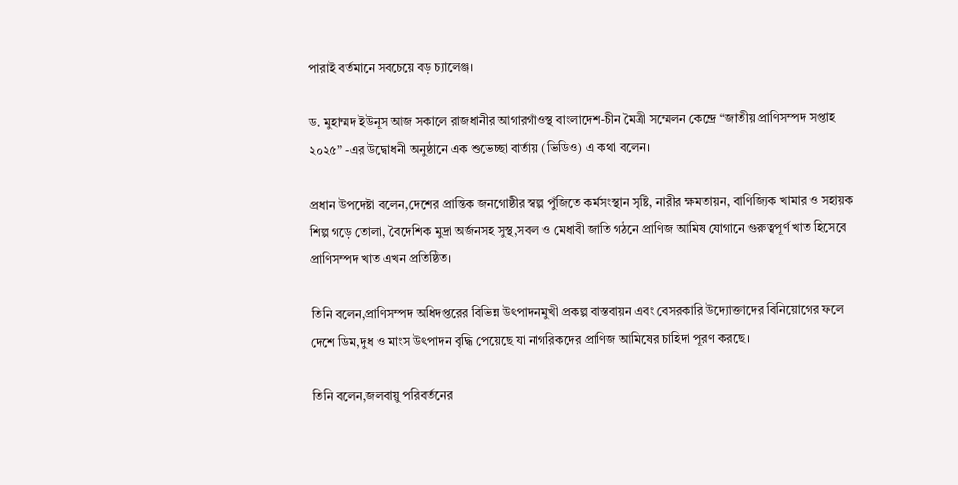পারাই বর্তমানে সবচেয়ে বড় চ্যালেঞ্জ।

ড. মুহাম্মদ ইউনূস আজ সকালে রাজধানীর আগারগাঁওস্থ বাংলাদেশ-চীন মৈত্রী সম্মেলন কেন্দ্রে “জাতীয় প্রাণিসম্পদ সপ্তাহ ২০২৫” -এর উদ্বোধনী অনুষ্ঠানে এক শুভেচ্ছা বার্তায় (ভিডিও) এ কথা বলেন।

প্রধান উপদেষ্টা বলেন,দেশের প্রান্তিক জনগোষ্ঠীর স্বল্প পুঁজিতে কর্মসংস্থান সৃষ্টি, নারীর ক্ষমতায়ন, বাণিজ্যিক খামার ও সহায়ক শিল্প গড়ে তোলা, বৈদেশিক মুদ্রা অর্জনসহ সুস্থ,সবল ও মেধাবী জাতি গঠনে প্রাণিজ আমিষ যোগানে গুরুত্বপূর্ণ খাত হিসেবে প্রাণিসম্পদ খাত এখন প্রতিষ্ঠিত।

তিনি বলেন,প্রাণিসম্পদ অধিদপ্তরের বিভিন্ন উৎপাদনমুখী প্রকল্প বাস্তবায়ন এবং বেসরকারি উদ্যোক্তাদের বিনিয়োগের ফলে দেশে ডিম,দুধ ও মাংস উৎপাদন বৃদ্ধি পেয়েছে যা নাগরিকদের প্রাণিজ আমিষের চাহিদা পূরণ করছে।

তিনি বলেন,জলবায়ু পরিবর্তনের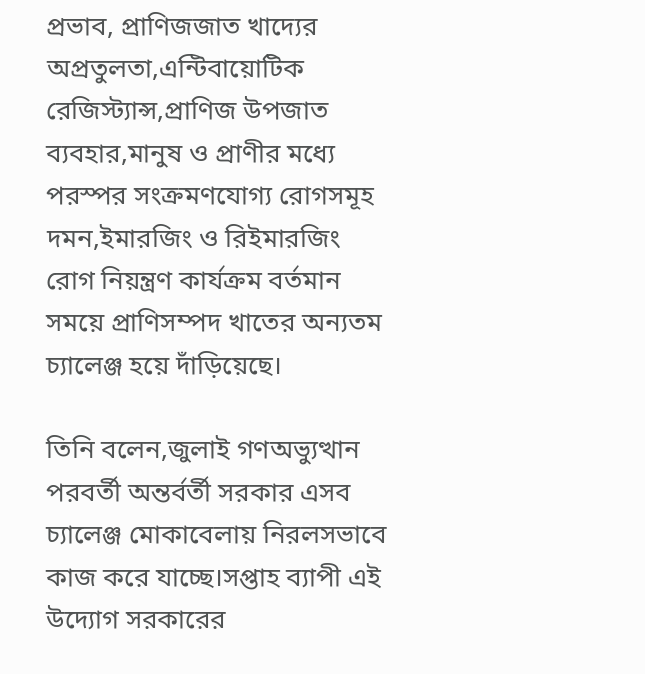প্রভাব, প্রাণিজজাত খাদ্যের অপ্রতুলতা,এন্টিবায়োটিক রেজিস্ট্যান্স,প্রাণিজ উপজাত ব্যবহার,মানুষ ও প্রাণীর মধ্যে পরস্পর সংক্রমণযোগ্য রোগসমূহ দমন,ইমারজিং ও রিইমারজিং রোগ নিয়ন্ত্রণ কার্যক্রম বর্তমান সময়ে প্রাণিসম্পদ খাতের অন্যতম চ্যালেঞ্জ হয়ে দাঁড়িয়েছে।

তিনি বলেন,জুলাই গণঅভ্যুত্থান পরবর্তী অন্তর্বর্তী সরকার এসব চ্যালেঞ্জ মোকাবেলায় নিরলসভাবে কাজ করে যাচ্ছে।সপ্তাহ ব্যাপী এই উদ্যোগ সরকারের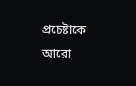প্রচেষ্টাকে আরো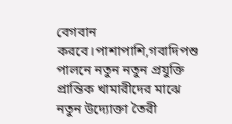বেগবান করবে।পাশাপাশি,গবাদিপশু পালনে নতুন নতুন প্রযুক্তি প্রান্তিক খামারীদের মাঝে নতুন উদ্যোক্তা তৈরী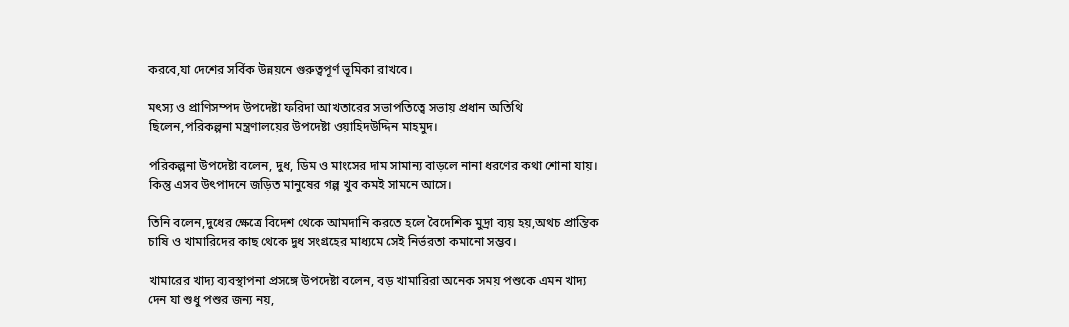করবে,যা দেশের সর্বিক উন্নয়নে গুরুত্বপূর্ণ ভূমিকা রাখবে।

মৎস্য ও প্রাণিসম্পদ উপদেষ্টা ফরিদা আখতারের সভাপতিত্বে সভায় প্রধান অতিথি ছিলেন,পরিকল্পনা মন্ত্রণালয়ের উপদেষ্টা ওয়াহিদউদ্দিন মাহমুদ।

পরিকল্পনা উপদেষ্টা বলেন, দুধ, ডিম ও মাংসের দাম সামান্য বাড়লে নানা ধরণের কথা শোনা যায়। কিন্তু এসব উৎপাদনে জড়িত মানুষের গল্প খুব কমই সামনে আসে।

তিনি বলেন,দুধের ক্ষেত্রে বিদেশ থেকে আমদানি করতে হলে বৈদেশিক মুদ্রা ব্যয় হয়,অথচ প্রান্তিক চাষি ও খামারিদের কাছ থেকে দুধ সংগ্রহের মাধ্যমে সেই নির্ভরতা কমানো সম্ভব।

খামারের খাদ্য ব্যবস্থাপনা প্রসঙ্গে উপদেষ্টা বলেন, বড় খামারিরা অনেক সময় পশুকে এমন খাদ্য দেন যা শুধু পশুর জন্য নয়,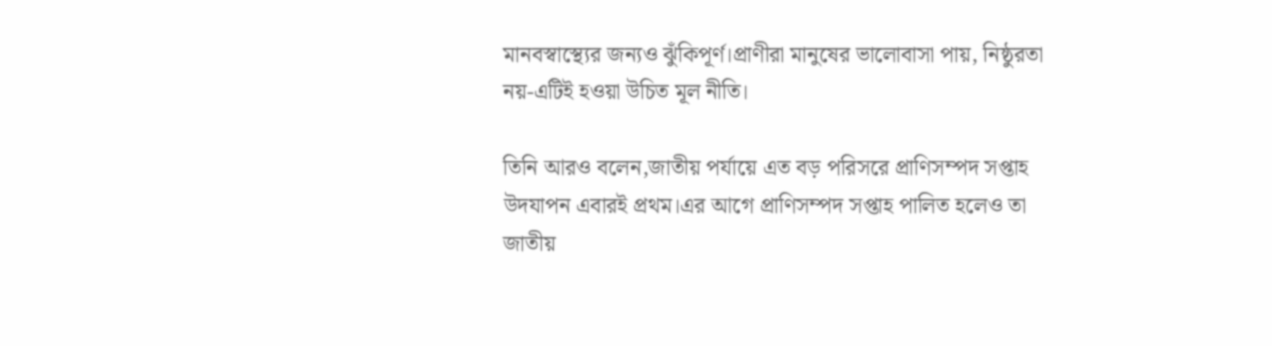মানবস্বাস্থ্যের জন্যও ঝুঁকিপূর্ণ।প্রাণীরা মানুষের ভালোবাসা পায়, নিষ্ঠুরতা নয়-এটিই হওয়া উচিত মূল নীতি।

তিনি আরও বলেন,জাতীয় পর্যায়ে এত বড় পরিসরে প্রাণিসম্পদ সপ্তাহ উদযাপন এবারই প্রথম।এর আগে প্রাণিসম্পদ সপ্তাহ পালিত হলেও তা জাতীয়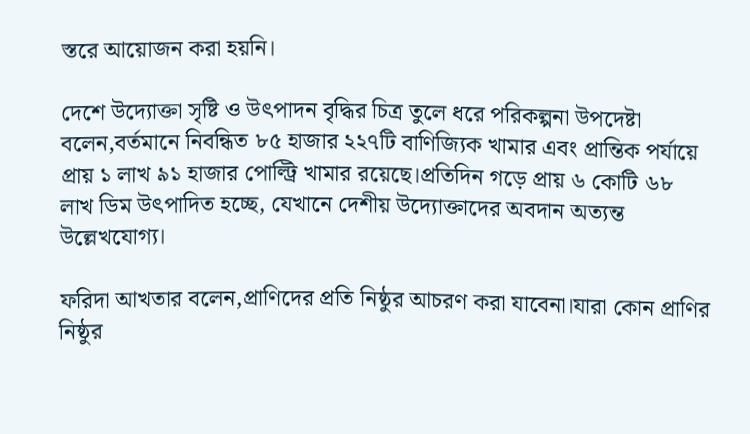স্তরে আয়োজন করা হয়নি।

দেশে উদ্যোক্তা সৃষ্টি ও উৎপাদন বৃদ্ধির চিত্র তুলে ধরে পরিকল্পনা উপদেষ্টা বলেন,বর্তমানে নিবন্ধিত ৮৫ হাজার ২২৭টি বাণিজ্যিক খামার এবং প্রান্তিক পর্যায়ে প্রায় ১ লাখ ৯১ হাজার পোল্ট্রি খামার রয়েছে।প্রতিদিন গড়ে প্রায় ৬ কোটি ৬৮ লাখ ডিম উৎপাদিত হচ্ছে, যেখানে দেশীয় উদ্যোক্তাদের অবদান অত্যন্ত উল্লেখযোগ্য।

ফরিদা আখতার বলেন,প্রাণিদের প্রতি নিষ্ঠুর আচরণ করা যাবেনা।যারা কোন প্রাণির নিষ্ঠুর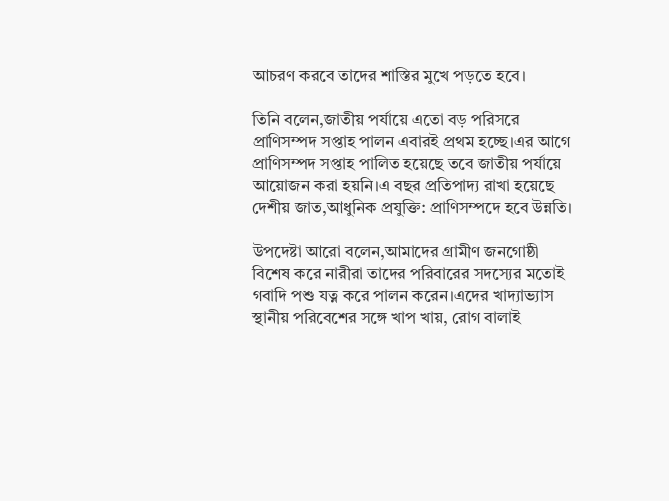আচরণ করবে তাদের শাস্তির মুখে পড়তে হবে।

তিনি বলেন,জাতীয় পর্যায়ে এতো বড় পরিসরে প্রাণিসম্পদ সপ্তাহ পালন এবারই প্রথম হচ্ছে।এর আগে প্রাণিসম্পদ সপ্তাহ পালিত হয়েছে তবে জাতীয় পর্যায়ে আয়োজন করা হয়নি।এ বছর প্রতিপাদ্য রাখা হয়েছে দেশীয় জাত,আধুনিক প্রযুক্তি: প্রাণিসম্পদে হবে উন্নতি।

উপদেষ্টা আরো বলেন,আমাদের গ্রামীণ জনগোষ্ঠী বিশেষ করে নারীরা তাদের পরিবারের সদস্যের মতোই গবাদি পশু যত্ন করে পালন করেন।এদের খাদ্যাভ্যাস স্থানীয় পরিবেশের সঙ্গে খাপ খায়, রোগ বালাই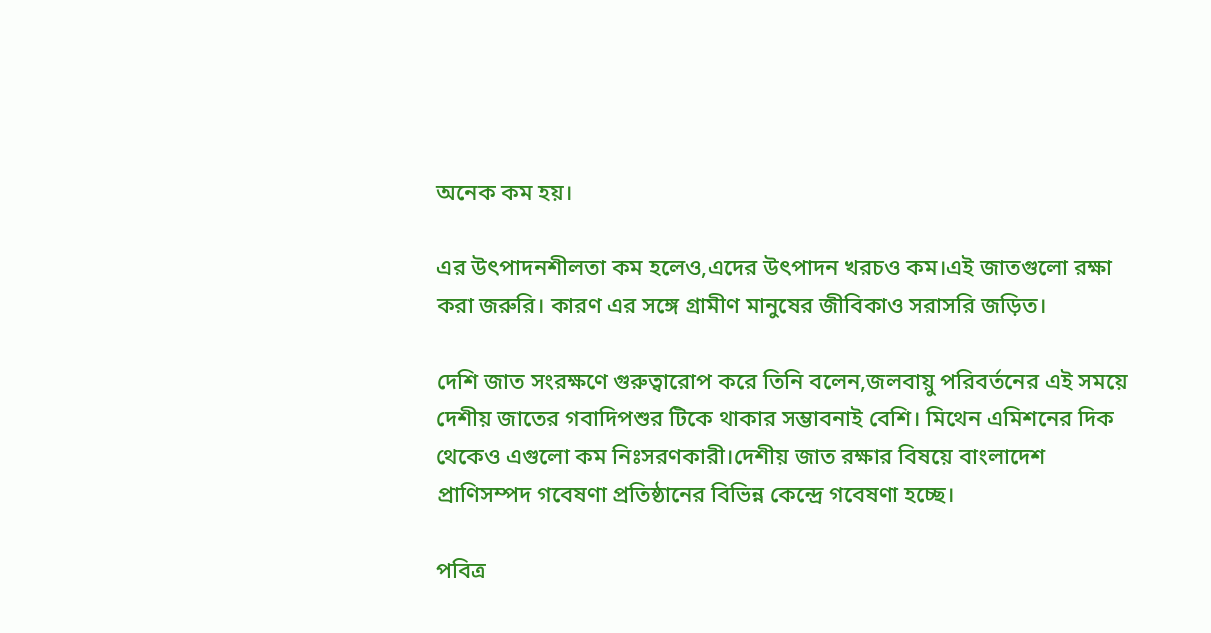অনেক কম হয়।

এর উৎপাদনশীলতা কম হলেও,এদের উৎপাদন খরচও কম।এই জাতগুলো রক্ষা করা জরুরি। কারণ এর সঙ্গে গ্রামীণ মানুষের জীবিকাও সরাসরি জড়িত।

দেশি জাত সংরক্ষণে গুরুত্বারোপ করে তিনি বলেন,জলবায়ু পরিবর্তনের এই সময়ে দেশীয় জাতের গবাদিপশুর টিকে থাকার সম্ভাবনাই বেশি। মিথেন এমিশনের দিক থেকেও এগুলো কম নিঃসরণকারী।দেশীয় জাত রক্ষার বিষয়ে বাংলাদেশ প্রাণিসম্পদ গবেষণা প্রতিষ্ঠানের বিভিন্ন কেন্দ্রে গবেষণা হচ্ছে।

পবিত্র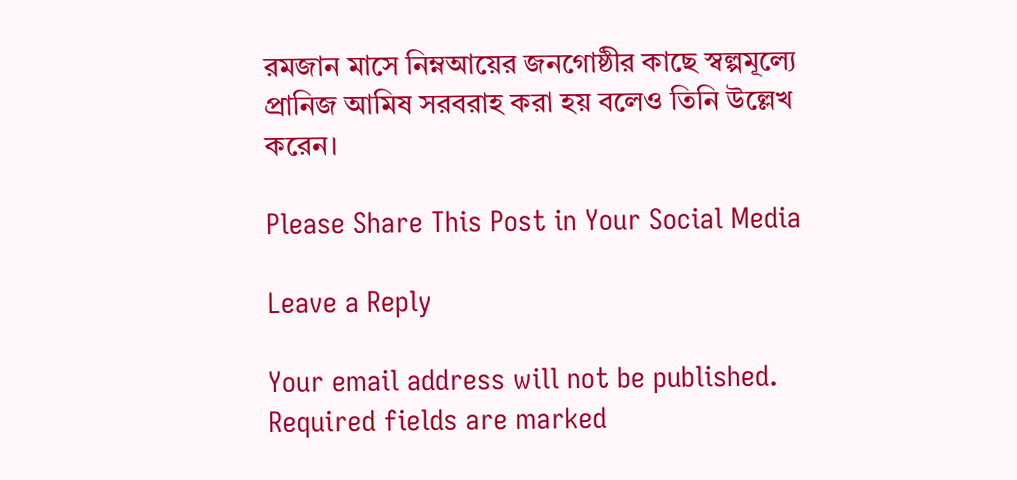রমজান মাসে নিম্নআয়ের জনগোষ্ঠীর কাছে স্বল্পমূল্যে প্রানিজ আমিষ সরবরাহ করা হয় বলেও তিনি উল্লেখ করেন।

Please Share This Post in Your Social Media

Leave a Reply

Your email address will not be published. Required fields are marked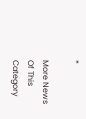*

More News Of This Category